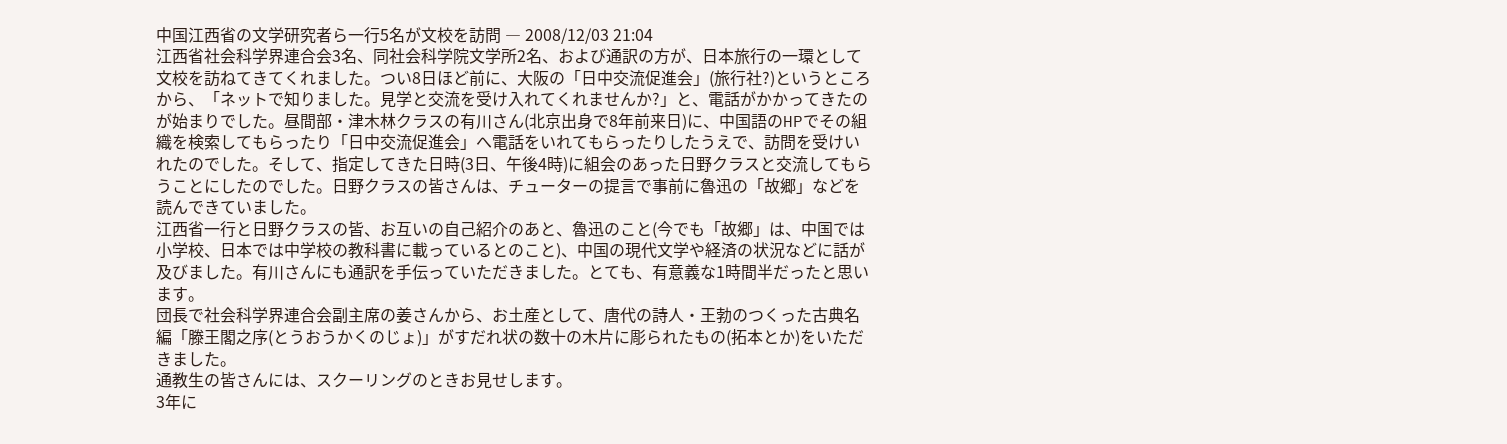中国江西省の文学研究者ら一行5名が文校を訪問 ― 2008/12/03 21:04
江西省社会科学界連合会3名、同社会科学院文学所2名、および通訳の方が、日本旅行の一環として文校を訪ねてきてくれました。つい8日ほど前に、大阪の「日中交流促進会」(旅行社?)というところから、「ネットで知りました。見学と交流を受け入れてくれませんか?」と、電話がかかってきたのが始まりでした。昼間部・津木林クラスの有川さん(北京出身で8年前来日)に、中国語のHPでその組織を検索してもらったり「日中交流促進会」へ電話をいれてもらったりしたうえで、訪問を受けいれたのでした。そして、指定してきた日時(3日、午後4時)に組会のあった日野クラスと交流してもらうことにしたのでした。日野クラスの皆さんは、チューターの提言で事前に魯迅の「故郷」などを読んできていました。
江西省一行と日野クラスの皆、お互いの自己紹介のあと、魯迅のこと(今でも「故郷」は、中国では小学校、日本では中学校の教科書に載っているとのこと)、中国の現代文学や経済の状況などに話が及びました。有川さんにも通訳を手伝っていただきました。とても、有意義な1時間半だったと思います。
団長で社会科学界連合会副主席の姜さんから、お土産として、唐代の詩人・王勃のつくった古典名編「滕王閣之序(とうおうかくのじょ)」がすだれ状の数十の木片に彫られたもの(拓本とか)をいただきました。
通教生の皆さんには、スクーリングのときお見せします。
3年に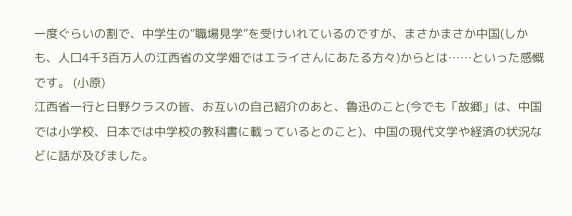一度ぐらいの割で、中学生の“職場見学”を受けいれているのですが、まさかまさか中国(しかも、人口4千3百万人の江西省の文学畑ではエライさんにあたる方々)からとは……といった感慨です。 (小原)
江西省一行と日野クラスの皆、お互いの自己紹介のあと、魯迅のこと(今でも「故郷」は、中国では小学校、日本では中学校の教科書に載っているとのこと)、中国の現代文学や経済の状況などに話が及びました。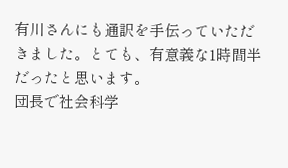有川さんにも通訳を手伝っていただきました。とても、有意義な1時間半だったと思います。
団長で社会科学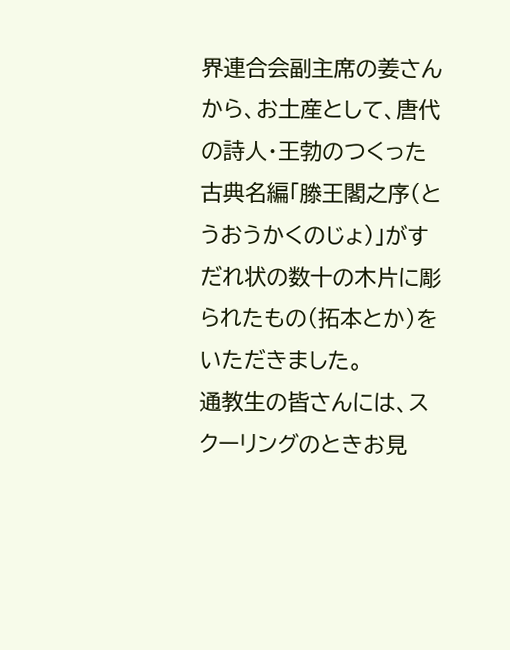界連合会副主席の姜さんから、お土産として、唐代の詩人・王勃のつくった古典名編「滕王閣之序(とうおうかくのじょ)」がすだれ状の数十の木片に彫られたもの(拓本とか)をいただきました。
通教生の皆さんには、スクーリングのときお見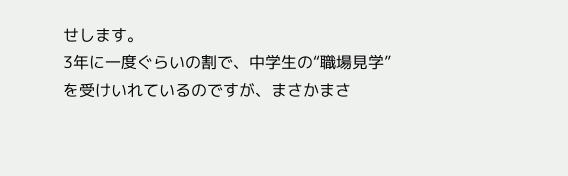せします。
3年に一度ぐらいの割で、中学生の“職場見学”を受けいれているのですが、まさかまさ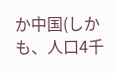か中国(しかも、人口4千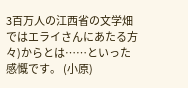3百万人の江西省の文学畑ではエライさんにあたる方々)からとは……といった感慨です。 (小原)